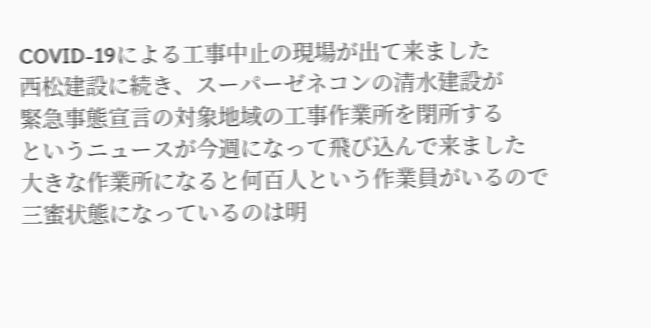COVID-19による工事中止の現場が出て来ました
西松建設に続き、スーパーゼネコンの清水建設が
緊急事態宣言の対象地域の工事作業所を閉所する
というニュースが今週になって飛び込んで来ました
大きな作業所になると何百人という作業員がいるので
三蜜状態になっているのは明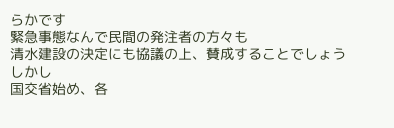らかです
緊急事態なんで民間の発注者の方々も
清水建設の決定にも協議の上、賛成することでしょう
しかし
国交省始め、各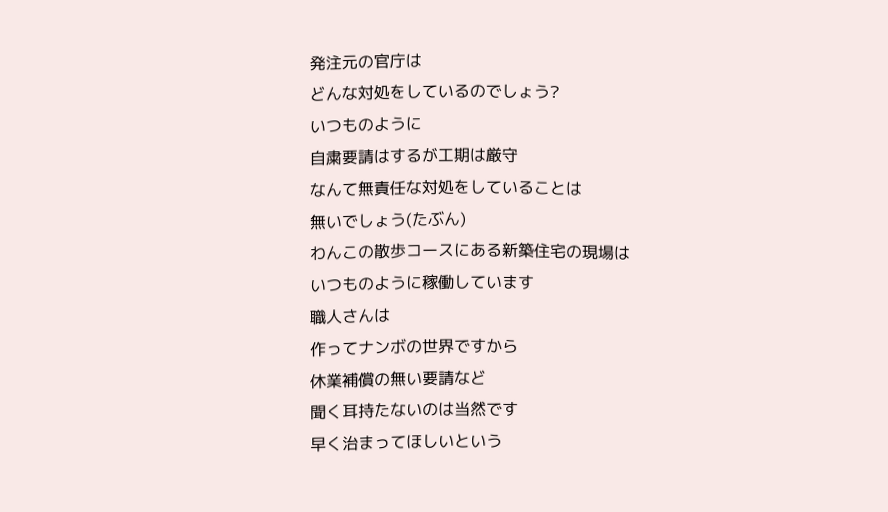発注元の官庁は
どんな対処をしているのでしょう?
いつものように
自粛要請はするが工期は厳守
なんて無責任な対処をしていることは
無いでしょう(たぶん)
わんこの散歩コースにある新築住宅の現場は
いつものように稼働しています
職人さんは
作ってナンボの世界ですから
休業補償の無い要請など
聞く耳持たないのは当然です
早く治まってほしいという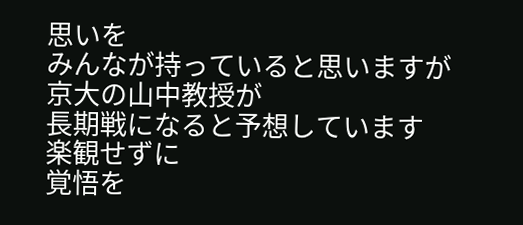思いを
みんなが持っていると思いますが
京大の山中教授が
長期戦になると予想しています
楽観せずに
覚悟を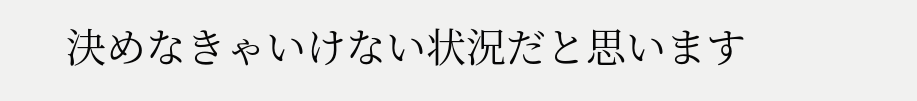決めなきゃいけない状況だと思います